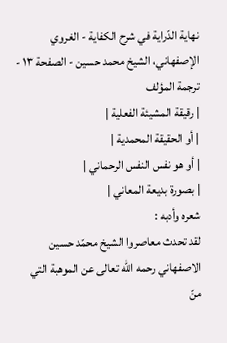نهاية الدّراية في شرح الكفاية - الغروي الإصفهاني، الشيخ محمد حسين - الصفحة ١٣ - ترجمة المؤلف
| رقيقة المشيئة الفعلية |
| أو الحقيقة المحمدية |
| أو هو نفس النفس الرحماني |
| بصورة بديعة المعاني |
شعره وأدبه :
لقد تحدث معاصروا الشيخ محمّد حسين الاصفهاني رحمه الله تعالى عن الموهبة التي منّ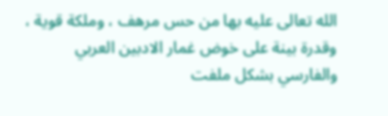الله تعالى عليه بها من حس مرهف ، وملكة قوية ، وقدرة بينة على خوض غمار الادبين العربي والفارسي بشكل ملفت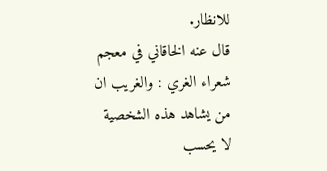للانظار.
قال عنه الخاقاني في معجم شعراء الغري : والغريب ان من يشاهد هذه الشخصية لا يحسب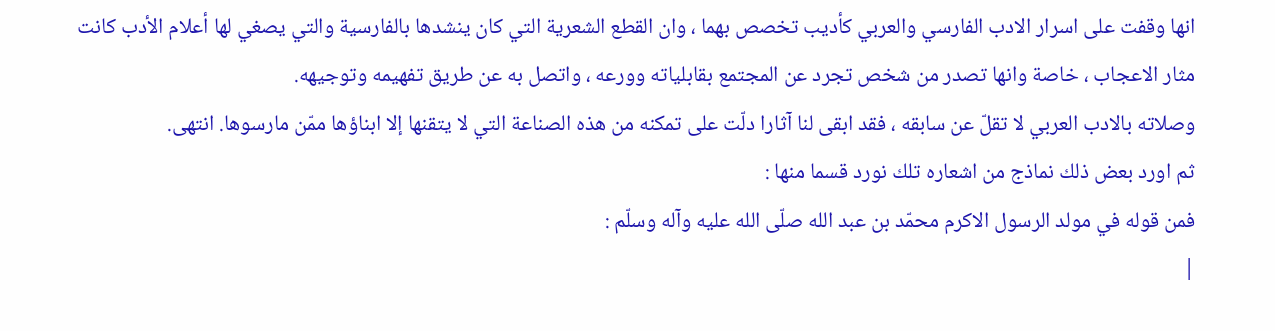انها وقفت على اسرار الادب الفارسي والعربي كأديب تخصص بهما ، وان القطع الشعرية التي كان ينشدها بالفارسية والتي يصغي لها أعلام الأدب كانت مثار الاعجاب ، خاصة وانها تصدر من شخص تجرد عن المجتمع بقابلياته وورعه ، واتصل به عن طريق تفهيمه وتوجيهه.
وصلاته بالادب العربي لا تقلّ عن سابقه ، فقد ابقى لنا آثارا دلّت على تمكنه من هذه الصناعة التي لا يتقنها إلا ابناؤها ممّن مارسوها. انتهى.
ثم اورد بعض ذلك نماذج من اشعاره تلك نورد قسما منها :
فمن قوله في مولد الرسول الاكرم محمّد بن عبد الله صلّى الله عليه وآله وسلّم :
|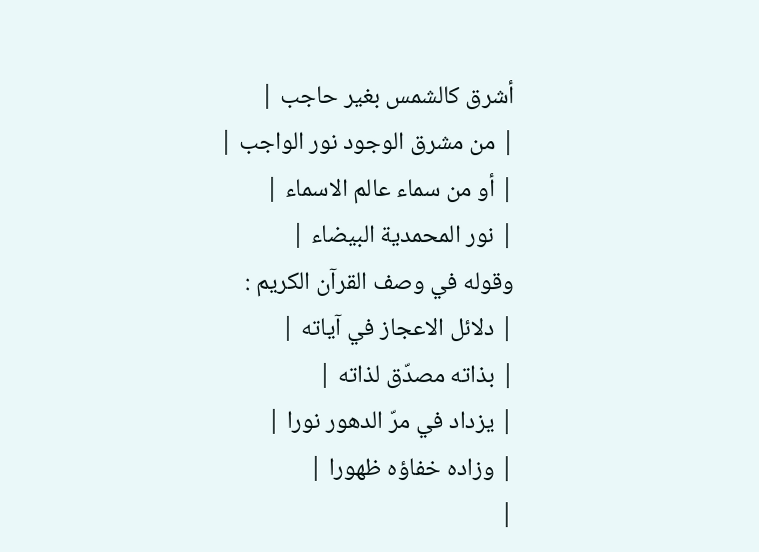أشرق كالشمس بغير حاجب |
| من مشرق الوجود نور الواجب |
| أو من سماء عالم الاسماء |
| نور المحمدية البيضاء |
وقوله في وصف القرآن الكريم :
| دلائل الاعجاز في آياته |
| بذاته مصدّق لذاته |
| يزداد في مرّ الدهور نورا |
| وزاده خفاؤه ظهورا |
|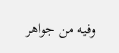وفيه من جواهر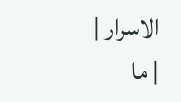الاسرار |
| ما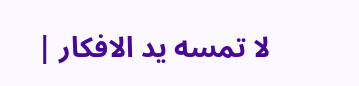لا تمسه يد الافكار |